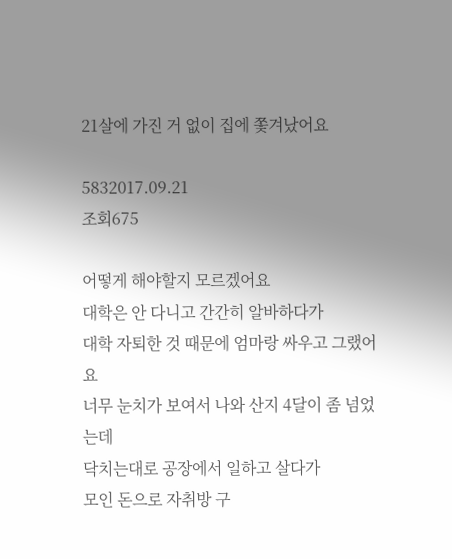21살에 가진 거 없이 집에 쫓겨났어요

5832017.09.21
조회675

어떻게 해야할지 모르겠어요
대학은 안 다니고 간간히 알바하다가
대학 자퇴한 것 때문에 엄마랑 싸우고 그랬어요
너무 눈치가 보여서 나와 산지 4달이 좀 넘었는데
닥치는대로 공장에서 일하고 살다가
모인 돈으로 자취방 구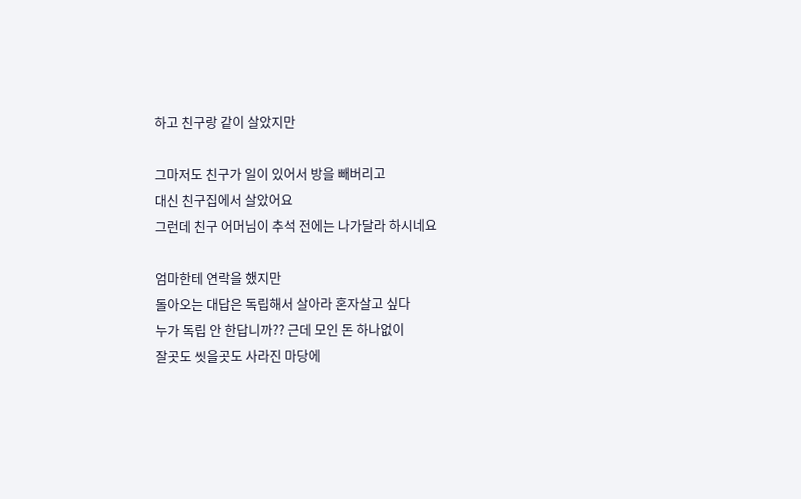하고 친구랑 같이 살았지만

그마저도 친구가 일이 있어서 방을 빼버리고
대신 친구집에서 살았어요
그런데 친구 어머님이 추석 전에는 나가달라 하시네요

엄마한테 연락을 했지만
돌아오는 대답은 독립해서 살아라 혼자살고 싶다
누가 독립 안 한답니까?? 근데 모인 돈 하나없이
잘곳도 씻을곳도 사라진 마당에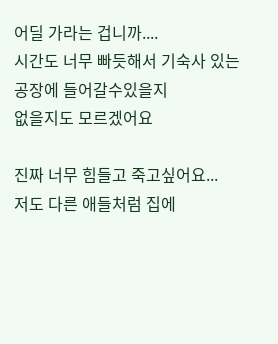어딜 가라는 겁니까....
시간도 너무 빠듯해서 기숙사 있는 공장에 들어갈수있을지
없을지도 모르겠어요

진짜 너무 힘들고 죽고싶어요...
저도 다른 애들처럼 집에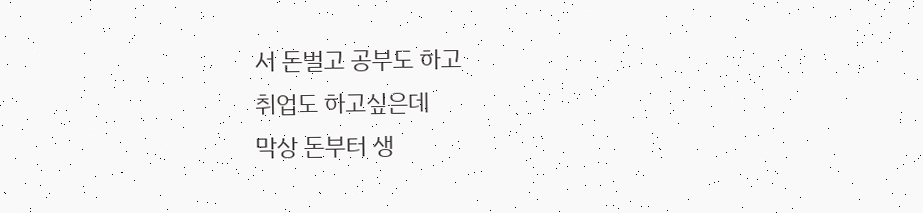서 돈벌고 공부도 하고
취업도 하고싶은데
막상 돈부터 생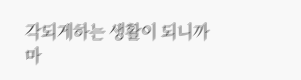각되게하는 생활이 되니까
마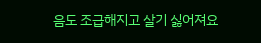음도 조급해지고 살기 싫어져요